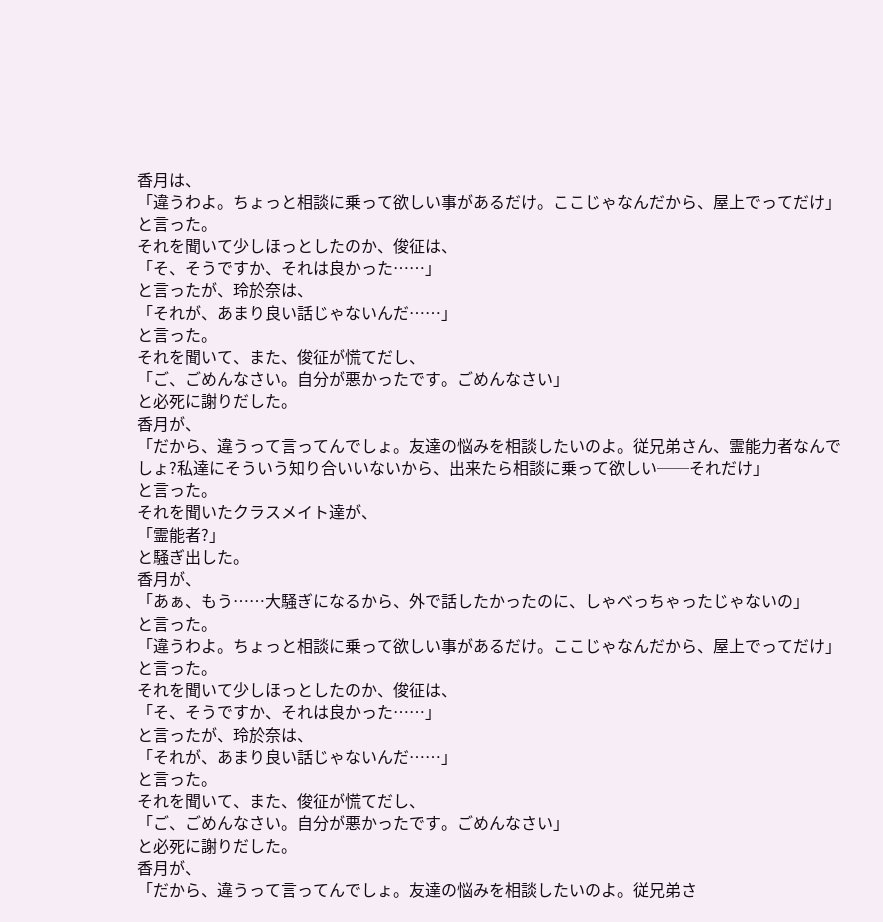香月は、
「違うわよ。ちょっと相談に乗って欲しい事があるだけ。ここじゃなんだから、屋上でってだけ」
と言った。
それを聞いて少しほっとしたのか、俊征は、
「そ、そうですか、それは良かった……」
と言ったが、玲於奈は、
「それが、あまり良い話じゃないんだ……」
と言った。
それを聞いて、また、俊征が慌てだし、
「ご、ごめんなさい。自分が悪かったです。ごめんなさい」
と必死に謝りだした。
香月が、
「だから、違うって言ってんでしょ。友達の悩みを相談したいのよ。従兄弟さん、霊能力者なんでしょ?私達にそういう知り合いいないから、出来たら相談に乗って欲しい──それだけ」
と言った。
それを聞いたクラスメイト達が、
「霊能者?」
と騒ぎ出した。
香月が、
「あぁ、もう……大騒ぎになるから、外で話したかったのに、しゃべっちゃったじゃないの」
と言った。
「違うわよ。ちょっと相談に乗って欲しい事があるだけ。ここじゃなんだから、屋上でってだけ」
と言った。
それを聞いて少しほっとしたのか、俊征は、
「そ、そうですか、それは良かった……」
と言ったが、玲於奈は、
「それが、あまり良い話じゃないんだ……」
と言った。
それを聞いて、また、俊征が慌てだし、
「ご、ごめんなさい。自分が悪かったです。ごめんなさい」
と必死に謝りだした。
香月が、
「だから、違うって言ってんでしょ。友達の悩みを相談したいのよ。従兄弟さ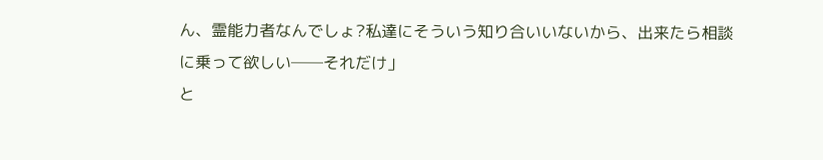ん、霊能力者なんでしょ?私達にそういう知り合いいないから、出来たら相談に乗って欲しい──それだけ」
と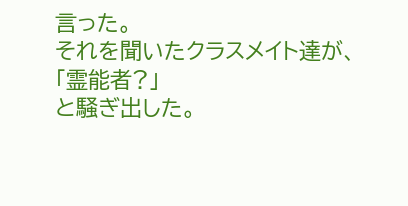言った。
それを聞いたクラスメイト達が、
「霊能者?」
と騒ぎ出した。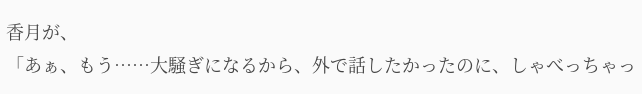香月が、
「あぁ、もう……大騒ぎになるから、外で話したかったのに、しゃべっちゃっ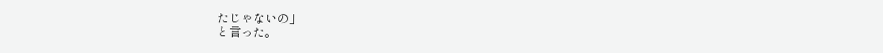たじゃないの」
と言った。